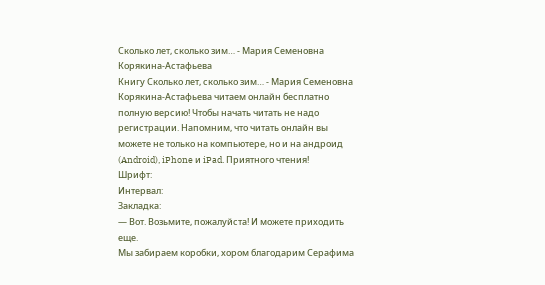Сколько лет, сколько зим… - Мария Семеновна Корякина-Астафьева
Книгу Сколько лет, сколько зим… - Мария Семеновна Корякина-Астафьева читаем онлайн бесплатно полную версию! Чтобы начать читать не надо регистрации. Напомним, что читать онлайн вы можете не только на компьютере, но и на андроид (Android), iPhone и iPad. Приятного чтения!
Шрифт:
Интервал:
Закладка:
— Вот. Возьмите, пожалуйста! И можете приходить еще.
Мы забираем коробки, хором благодарим Серафима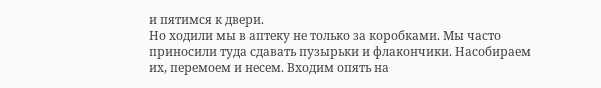и пятимся к двери.
Но ходили мы в аптеку не только за коробками. Мы часто приносили туда сдавать пузырьки и флакончики. Насобираем их, перемоем и несем. Входим опять на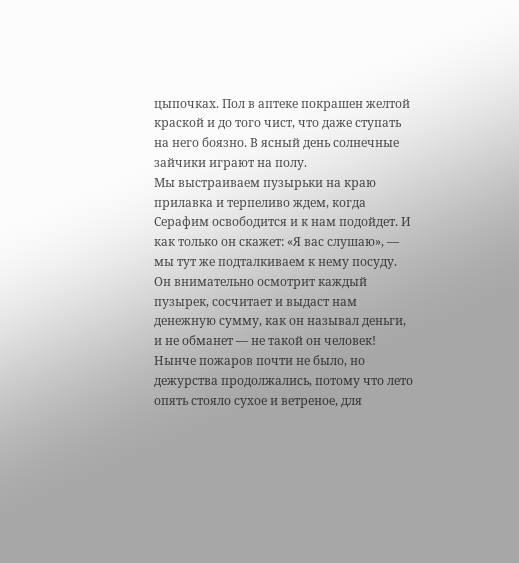цыпочках. Пол в аптеке покрашен желтой краской и до того чист, что даже ступать на него боязно. В ясный день солнечные зайчики играют на полу.
Мы выстраиваем пузырьки на краю прилавка и терпеливо ждем, когда Серафим освободится и к нам подойдет. И как только он скажет: «Я вас слушаю», — мы тут же подталкиваем к нему посуду. Он внимательно осмотрит каждый пузырек, сосчитает и выдаст нам денежную сумму, как он называл деньги, и не обманет — не такой он человек!
Нынче пожаров почти не было, но дежурства продолжались, потому что лето опять стояло сухое и ветреное, для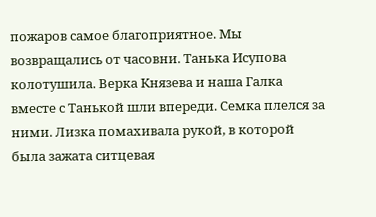пожаров самое благоприятное. Мы возвращались от часовни. Танька Исупова колотушила. Верка Князева и наша Галка вместе с Танькой шли впереди. Семка плелся за ними. Лизка помахивала рукой, в которой была зажата ситцевая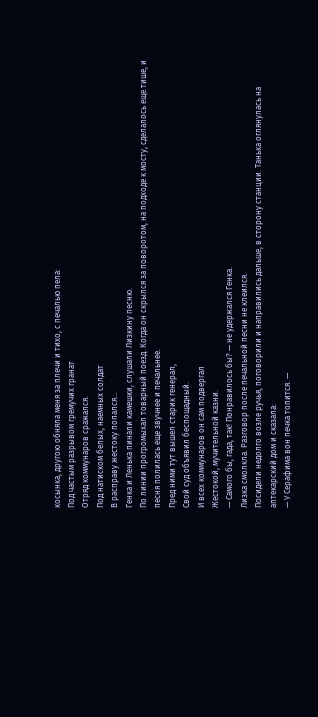косынка, другою обняла меня за плечи и тихо, с печалью пела:
Под частым разрывом гремучих гранат
Отряд коммунаров сражался.
Под натиском белых, наемных солдат
В расправу жестоку попался…
Генка и Ленька пинали камешки, слушали Лизкину песню.
По линии прогромыхал товарный поезд. Когда он скрылся за поворотом, на подходе к мосту, сделалось еще тише, и песня полилась еще звучнее и печальнее.
Пред ними тут вышел старик генерал,
Свой суд объявил беспощадный.
И всех коммунаров он сам подвергал
Жестокой, мучительной казни.
— Самого бы, гада, так! Понравилось бы? — не удержался Генка.
Лизка смолкла. Разговор после печальной песни не клеился.
Посидели недолго возле ручья, поговорили и направились дальше, в сторону станции. Танька оглянулась на аптекарский дом и сказала:
— У Серафима вон печка топится. —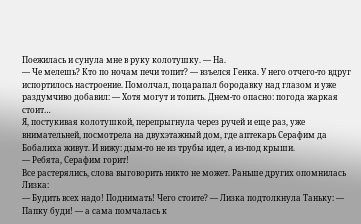Поежилась и сунула мне в руку колотушку. — На.
— Че мелешь? Кто по ночам печи топит? — взъелся Генка. У него отчего-то вдруг испортилось настроение. Помолчал, поцарапал бородавку над глазом и уже раздумчиво добавил: — Хотя могут и топить. Днем-то опасно: погода жаркая стоит…
Я, постукивая колотушкой, перепрыгнула через ручей и еще раз, уже внимательней, посмотрела на двухэтажный дом, где аптекарь Серафим да Бобалиха живут. И вижу: дым-то не из трубы идет, а из-под крыши.
— Ребята, Серафим горит!
Все растерялись, слова выговорить никто не может. Раньше других опомнилась Лизка:
— Будить всех надо! Поднимать! Чего стоите? — Лизка подтолкнула Таньку: — Папку буди! — а сама помчалась к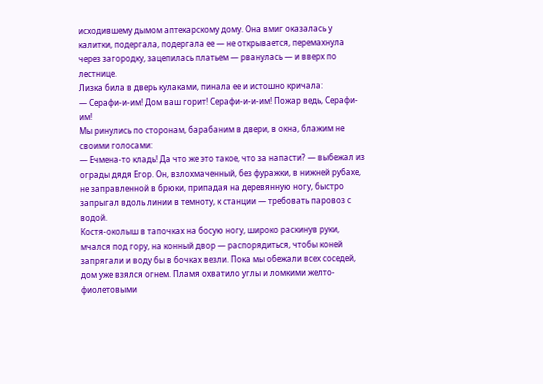исходившему дымом аптекарскому дому. Она вмиг оказалась у калитки, подергала, подергала ее — не открывается, перемахнула через загородку, зацепилась платьем — рванулась — и вверх по лестнице.
Лизка била в дверь кулаками, пинала ее и истошно кричала:
— Серафи-и-им! Дом ваш горит! Серафи-и-и-им! Пожар ведь, Серафи-им!
Мы ринулись по сторонам, барабаним в двери, в окна, блажим не своими голосами:
— Ечмена-то кладь! Да что же это такое, что за напасти? — выбежал из ограды дядя Егор. Он, взлохмаченный, без фуражки, в нижней рубахе, не заправленной в брюки, припадая на деревянную ногу, быстро запрыгал вдоль линии в темноту, к станции — требовать паровоз с водой.
Костя-околыш в тапочках на босую ногу, широко раскинув руки, мчался под гору, на конный двор — распорядиться, чтобы коней запрягали и воду бы в бочках везли. Пока мы обежали всех соседей, дом уже взялся огнем. Пламя охватило углы и ломкими желто-фиолетовыми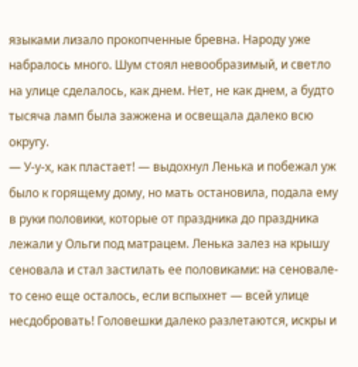языками лизало прокопченные бревна. Народу уже набралось много. Шум стоял невообразимый, и светло на улице сделалось, как днем. Нет, не как днем, а будто тысяча ламп была зажжена и освещала далеко всю округу.
— У-у-х, как пластает! — выдохнул Ленька и побежал уж было к горящему дому, но мать остановила, подала ему в руки половики, которые от праздника до праздника лежали у Ольги под матрацем. Ленька залез на крышу сеновала и стал застилать ее половиками: на сеновале-то сено еще осталось, если вспыхнет — всей улице несдобровать! Головешки далеко разлетаются, искры и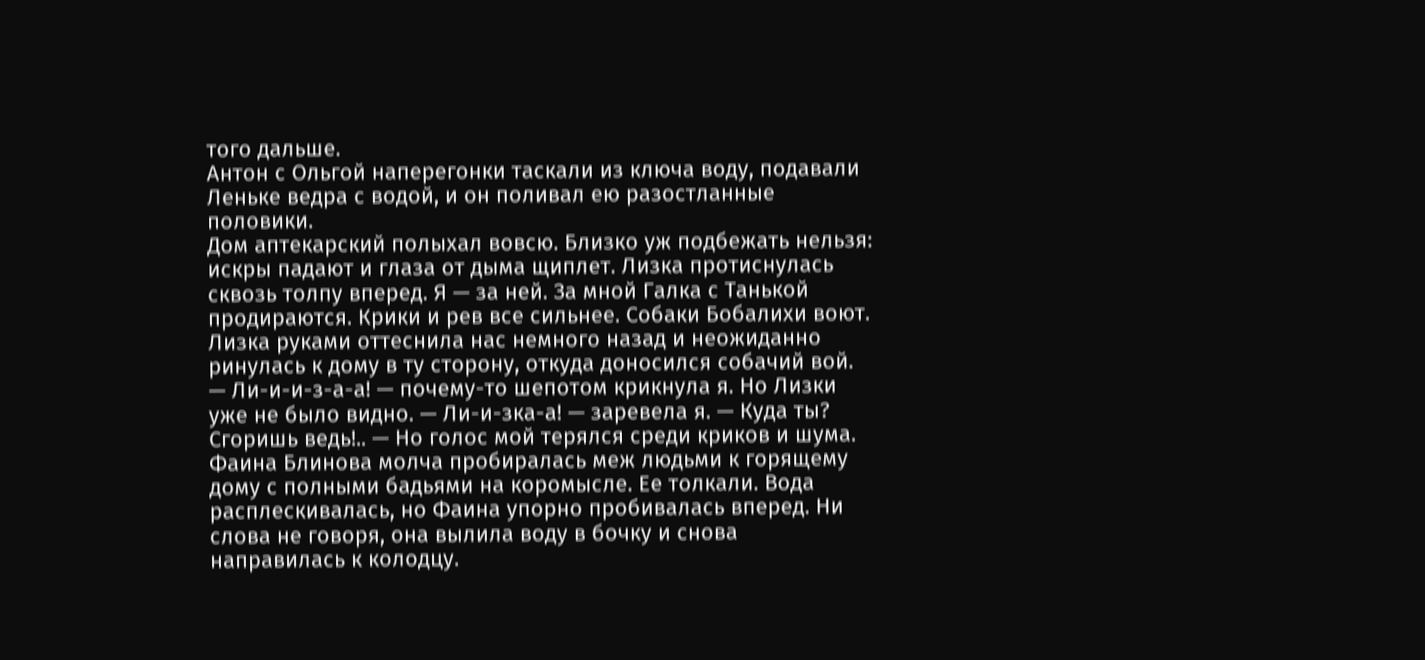того дальше.
Антон с Ольгой наперегонки таскали из ключа воду, подавали Леньке ведра с водой, и он поливал ею разостланные половики.
Дом аптекарский полыхал вовсю. Близко уж подбежать нельзя: искры падают и глаза от дыма щиплет. Лизка протиснулась сквозь толпу вперед. Я — за ней. За мной Галка с Танькой продираются. Крики и рев все сильнее. Собаки Бобалихи воют.
Лизка руками оттеснила нас немного назад и неожиданно ринулась к дому в ту сторону, откуда доносился собачий вой.
— Ли-и-и-з-а-а! — почему-то шепотом крикнула я. Но Лизки уже не было видно. — Ли-и-зка-а! — заревела я. — Куда ты? Сгоришь ведь!.. — Но голос мой терялся среди криков и шума.
Фаина Блинова молча пробиралась меж людьми к горящему дому с полными бадьями на коромысле. Ее толкали. Вода расплескивалась, но Фаина упорно пробивалась вперед. Ни слова не говоря, она вылила воду в бочку и снова направилась к колодцу.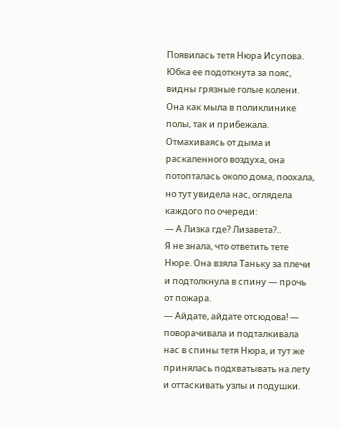Появилась тетя Нюра Исупова. Юбка ее подоткнута за пояс, видны грязные голые колени. Она как мыла в поликлинике полы, так и прибежала. Отмахиваясь от дыма и раскаленного воздуха, она потопталась около дома, поохала, но тут увидела нас, оглядела каждого по очереди:
— А Лизка где? Лизавета?..
Я не знала, что ответить тете Нюре. Она взяла Таньку за плечи и подтолкнула в спину — прочь от пожара.
— Айдате, айдате отсюдова! — поворачивала и подталкивала нас в спины тетя Нюра, и тут же принялась подхватывать на лету и оттаскивать узлы и подушки.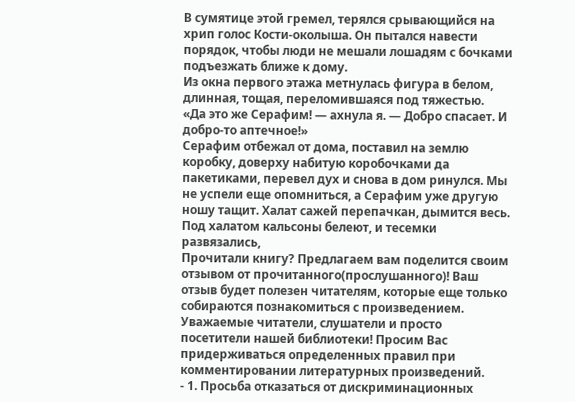В сумятице этой гремел, терялся срывающийся на хрип голос Кости-околыша. Он пытался навести порядок, чтобы люди не мешали лошадям с бочками подъезжать ближе к дому.
Из окна первого этажа метнулась фигура в белом, длинная, тощая, переломившаяся под тяжестью.
«Да это же Серафим! — ахнула я. — Добро спасает. И добро-то аптечное!»
Серафим отбежал от дома, поставил на землю коробку, доверху набитую коробочками да пакетиками, перевел дух и снова в дом ринулся. Мы не успели еще опомниться, а Серафим уже другую ношу тащит. Халат сажей перепачкан, дымится весь. Под халатом кальсоны белеют, и тесемки развязались,
Прочитали книгу? Предлагаем вам поделится своим отзывом от прочитанного(прослушанного)! Ваш отзыв будет полезен читателям, которые еще только собираются познакомиться с произведением.
Уважаемые читатели, слушатели и просто посетители нашей библиотеки! Просим Вас придерживаться определенных правил при комментировании литературных произведений.
- 1. Просьба отказаться от дискриминационных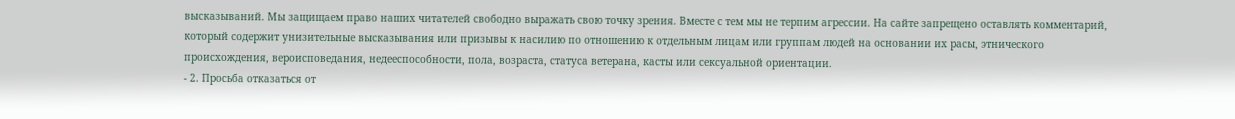высказываний. Мы защищаем право наших читателей свободно выражать свою точку зрения. Вместе с тем мы не терпим агрессии. На сайте запрещено оставлять комментарий, который содержит унизительные высказывания или призывы к насилию по отношению к отдельным лицам или группам людей на основании их расы, этнического происхождения, вероисповедания, недееспособности, пола, возраста, статуса ветерана, касты или сексуальной ориентации.
- 2. Просьба отказаться от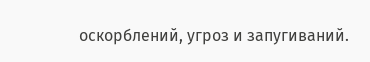оскорблений, угроз и запугиваний.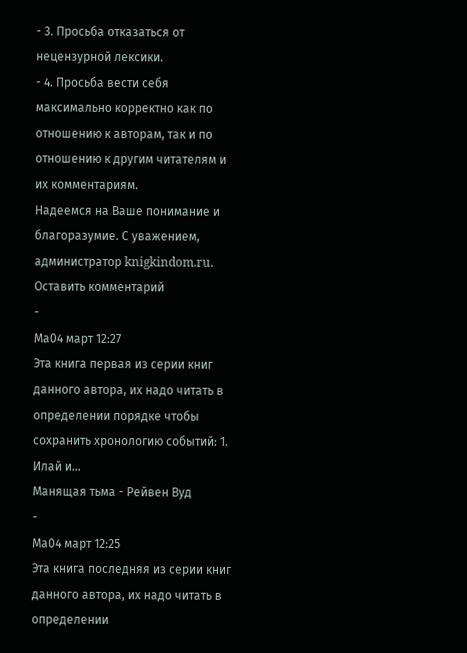- 3. Просьба отказаться от нецензурной лексики.
- 4. Просьба вести себя максимально корректно как по отношению к авторам, так и по отношению к другим читателям и их комментариям.
Надеемся на Ваше понимание и благоразумие. С уважением, администратор knigkindom.ru.
Оставить комментарий
-
Ма04 март 12:27
Эта книга первая из серии книг данного автора, их надо читать в определении порядке чтобы сохранить хронологию событий: 1. Илай и...
Манящая тьма - Рейвен Вуд
-
Ма04 март 12:25
Эта книга последняя из серии книг данного автора, их надо читать в определении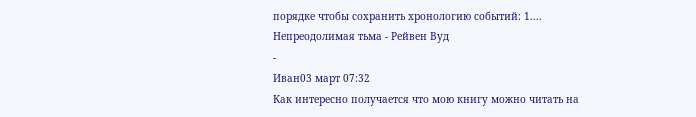порядке чтобы сохранить хронологию событий: 1....
Непреодолимая тьма - Рейвен Вуд
-
Иван03 март 07:32
Как интересно получается что мою книгу можно читать на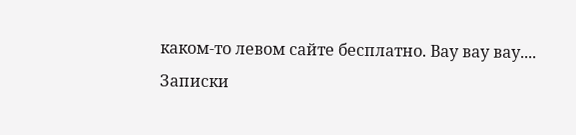каком-то левом сайте бесплатно. Вау вау вау....
Записки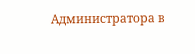Администратора в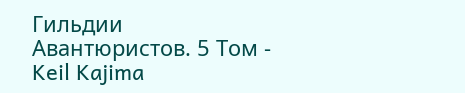Гильдии Авантюристов. 5 Том - Keil Kajima